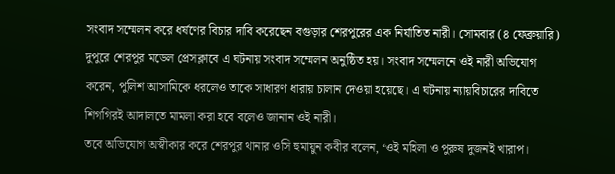সংবাদ সম্মেলন করে ধর্ষণের বিচার দাবি করেছেন বগুড়ার শেরপুরের এক নির্যাতিত নারী। সোমবার (৪ ফেব্রুয়ারি) দুপুরে শেরপুর মডেল প্রেসক্লাবে এ ঘটনায় সংবাদ সম্মেলন অনুষ্ঠিত হয়। সংবাদ সম্মেলনে ওই নারী অভিযোগ করেন, পুলিশ আসামিকে ধরলেও তাকে সাধারণ ধারায় চালান দেওয়া হয়েছে। এ ঘটনায় ন্যায়বিচারের দাবিতে শিগগিরই আদালতে মামলা করা হবে বলেও জানান ওই নারী।
তবে অভিযোগ অস্বীকার করে শেরপুর থানার ওসি হুমায়ুন কবীর বলেন, ‘ওই মহিলা ও পুরুষ দুজনই খারাপ।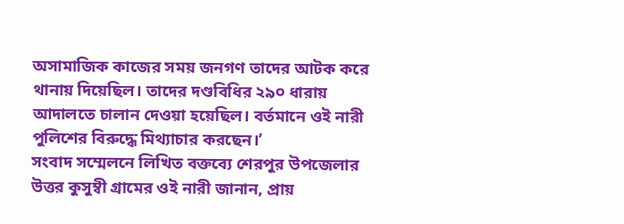অসামাজিক কাজের সময় জনগণ তাদের আটক করে থানায় দিয়েছিল। তাদের দণ্ডবিধির ২৯০ ধারায় আদালতে চালান দেওয়া হয়েছিল। বর্তমানে ওই নারী পুলিশের বিরুদ্ধে মিথ্যাচার করছেন।’
সংবাদ সম্মেলনে লিখিত বক্তব্যে শেরপুর উপজেলার উত্তর কুসুম্বী গ্রামের ওই নারী জানান, প্রায়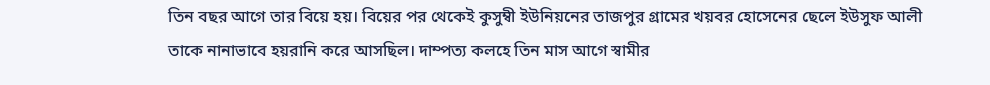তিন বছর আগে তার বিয়ে হয়। বিয়ের পর থেকেই কুসুম্বী ইউনিয়নের তাজপুর গ্রামের খয়বর হোসেনের ছেলে ইউসুফ আলী তাকে নানাভাবে হয়রানি করে আসছিল। দাম্পত্য কলহে তিন মাস আগে স্বামীর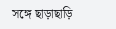সঙ্গে ছাড়াছাড়ি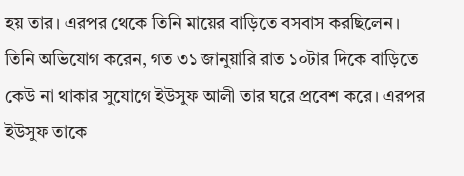হয় তার। এরপর থেকে তিনি মায়ের বাড়িতে বসবাস করছিলেন।
তিনি অভিযোগ করেন, গত ৩১ জানুয়ারি রাত ১০টার দিকে বাড়িতে কেউ না থাকার সুযোগে ইউসুফ আলী তার ঘরে প্রবেশ করে। এরপর ইউসুফ তাকে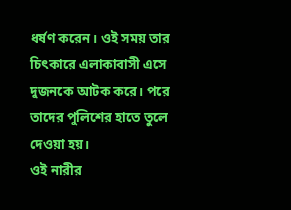ধর্ষণ করেন। ওই সময় তার চিৎকারে এলাকাবাসী এসে দুজনকে আটক করে। পরে তাদের পুলিশের হাতে তুলে দেওয়া হয়।
ওই নারীর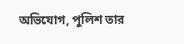অভিযোগ, পুলিশ তার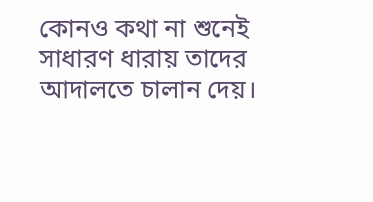কোনও কথা না শুনেই সাধারণ ধারায় তাদের আদালতে চালান দেয়।